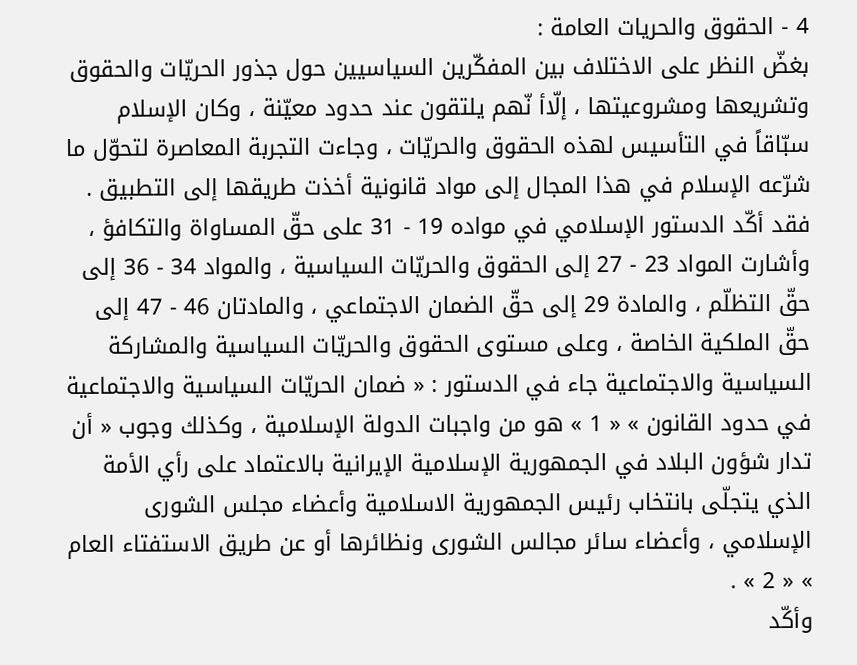4 - الحقوق والحريات العامة :
بغضّ النظر على الاختلاف بين المفكّرين السياسيين حول جذور الحريّات والحقوق وتشريعها ومشروعيتها ، إلّاأ نّهم يلتقون عند حدود معيّنة ، وكان الإسلام سبّاقاً في التأسيس لهذه الحقوق والحريّات ، وجاءت التجربة المعاصرة لتحوّل ما شرّعه الإسلام في هذا المجال إلى مواد قانونية أخذت طريقها إلى التطبيق .
فقد أكّد الدستور الإسلامي في مواده 19 - 31 على حقّ المساواة والتكافؤ ، وأشارت المواد 23 - 27 إلى الحقوق والحريّات السياسية ، والمواد 34 - 36 إلى حقّ التظلّم ، والمادة 29 إلى حقّ الضمان الاجتماعي ، والمادتان 46 - 47 إلى حقّ الملكية الخاصة ، وعلى مستوى الحقوق والحريّات السياسية والمشاركة السياسية والاجتماعية جاء في الدستور : « ضمان الحريّات السياسية والاجتماعية في حدود القانون » « 1 » هو من واجبات الدولة الإسلامية ، وكذلك وجوب « أن تدار شؤون البلاد في الجمهورية الإسلامية الإيرانية بالاعتماد على رأي الأمة الذي يتجلّى بانتخاب رئيس الجمهورية الاسلامية وأعضاء مجلس الشورى الإسلامي ، وأعضاء سائر مجالس الشورى ونظائرها أو عن طريق الاستفتاء العام » « 2 » .
وأكّد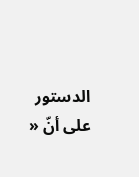الدستور على أنّ «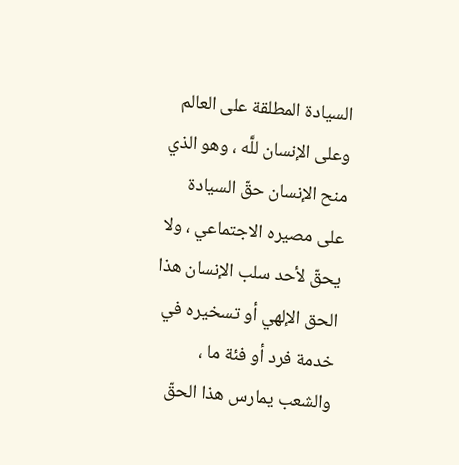السيادة المطلقة على العالم وعلى الإنسان للَّه ، وهو الذي منح الإنسان حقّ السيادة على مصيره الاجتماعي ، ولا يحقّ لأحد سلب الإنسان هذا الحق الإلهي أو تسخيره في خدمة فرد أو فئة ما ، والشعب يمارس هذا الحقّ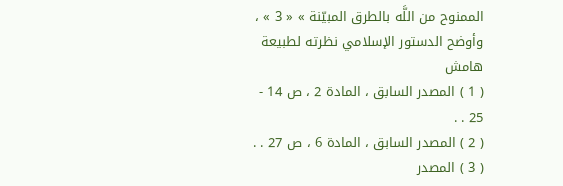الممنوح من اللَّه بالطرق المبيّنة » « 3 » ، وأوضح الدستور الإسلامي نظرته لطبيعة
هامش
( 1 ) المصدر السابق ، المادة 2 ، ص 14 - 25 . .
( 2 ) المصدر السابق ، المادة 6 ، ص 27 . .
( 3 ) المصدر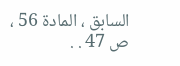السابق ، المادة 56 ، ص 47 . .